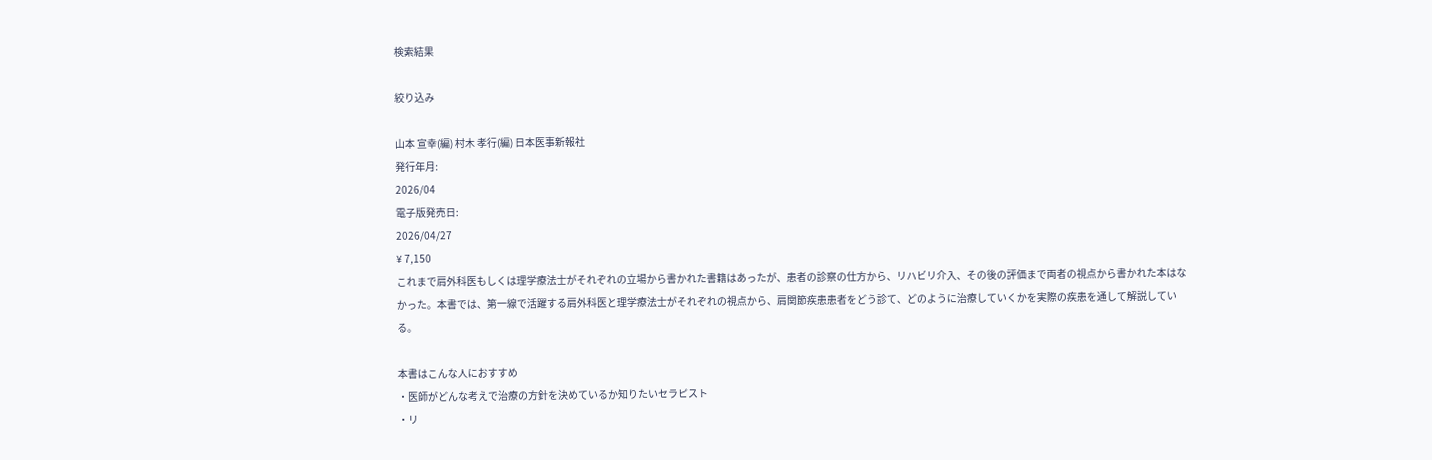検索結果

絞り込み

山本 宣幸(編) 村木 孝行(編) 日本医事新報社
発行年月:
2026/04
電子版発売日:
2026/04/27
¥ 7,150
これまで肩外科医もしくは理学療法士がそれぞれの立場から書かれた書籍はあったが、患者の診察の仕方から、リハビリ介入、その後の評価まで両者の視点から書かれた本はなかった。本書では、第一線で活躍する肩外科医と理学療法士がそれぞれの視点から、肩関節疾患患者をどう診て、どのように治療していくかを実際の疾患を通して解説している。

本書はこんな人におすすめ
・医師がどんな考えで治療の方針を決めているか知りたいセラピスト
・リ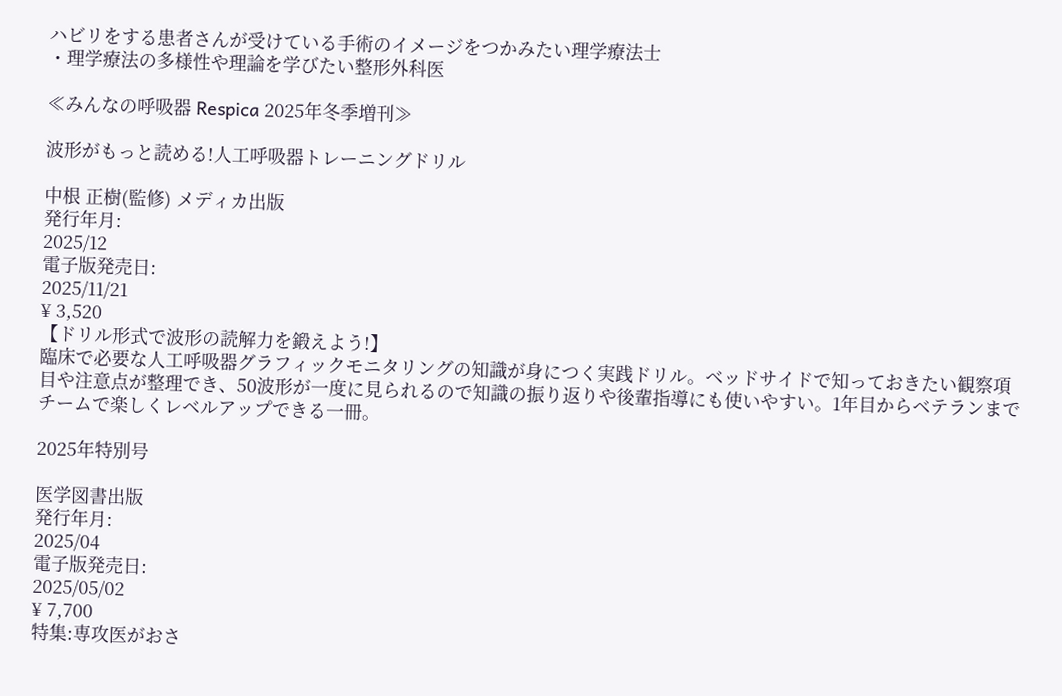ハビリをする患者さんが受けている手術のイメージをつかみたい理学療法士
・理学療法の多様性や理論を学びたい整形外科医

≪みんなの呼吸器 Respica 2025年冬季増刊≫

波形がもっと読める!人工呼吸器トレーニングドリル

中根 正樹(監修) メディカ出版
発行年月:
2025/12
電子版発売日:
2025/11/21
¥ 3,520
【ドリル形式で波形の読解力を鍛えよう!】
臨床で必要な人工呼吸器グラフィックモニタリングの知識が身につく実践ドリル。ベッドサイドで知っておきたい観察項目や注意点が整理でき、50波形が一度に見られるので知識の振り返りや後輩指導にも使いやすい。1年目からベテランまでチームで楽しくレベルアップできる一冊。

2025年特別号

医学図書出版
発行年月:
2025/04
電子版発売日:
2025/05/02
¥ 7,700
特集:専攻医がおさ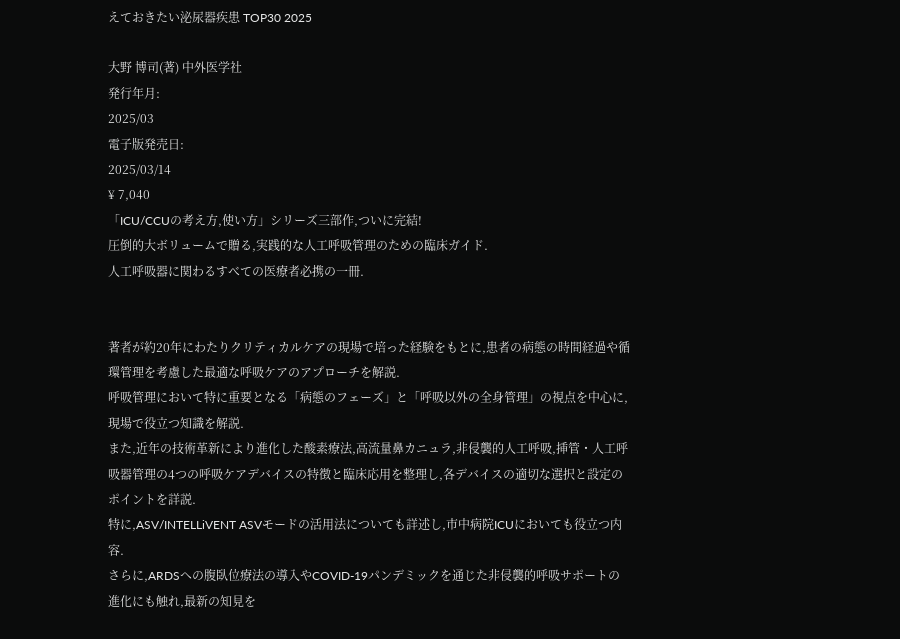えておきたい泌尿器疾患 TOP30 2025

大野 博司(著) 中外医学社
発行年月:
2025/03
電子版発売日:
2025/03/14
¥ 7,040
「ICU/CCUの考え方,使い方」シリーズ三部作,ついに完結!
圧倒的大ボリュームで贈る,実践的な人工呼吸管理のための臨床ガイド.
人工呼吸器に関わるすべての医療者必携の一冊.


著者が約20年にわたりクリティカルケアの現場で培った経験をもとに,患者の病態の時間経過や循環管理を考慮した最適な呼吸ケアのアプローチを解説.
呼吸管理において特に重要となる「病態のフェーズ」と「呼吸以外の全身管理」の視点を中心に,現場で役立つ知識を解説.
また,近年の技術革新により進化した酸素療法,高流量鼻カニュラ,非侵襲的人工呼吸,挿管・人工呼吸器管理の4つの呼吸ケアデバイスの特徴と臨床応用を整理し,各デバイスの適切な選択と設定のポイントを詳説.
特に,ASV/INTELLiVENT ASVモードの活用法についても詳述し,市中病院ICUにおいても役立つ内容.
さらに,ARDSへの腹臥位療法の導入やCOVID-19パンデミックを通じた非侵襲的呼吸サポートの進化にも触れ,最新の知見を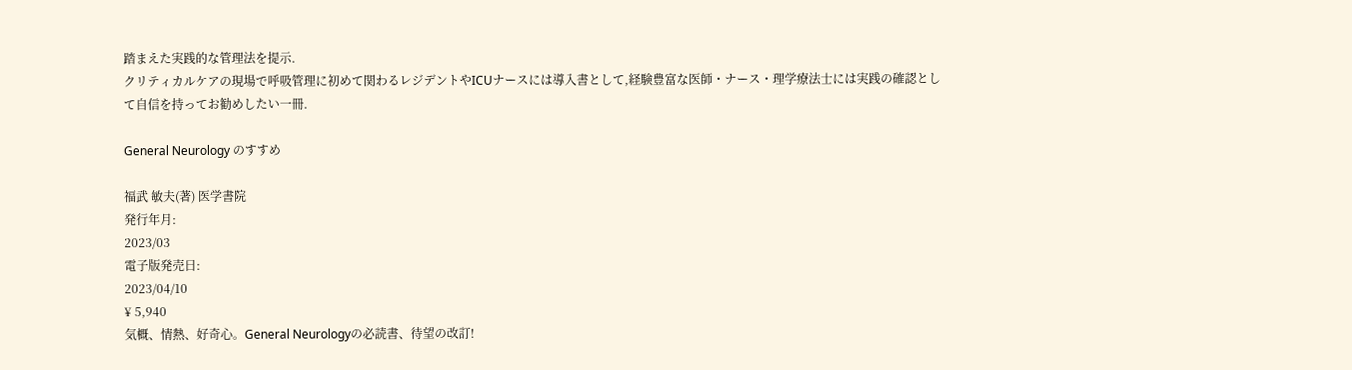踏まえた実践的な管理法を提示.
クリティカルケアの現場で呼吸管理に初めて関わるレジデントやICUナースには導入書として,経験豊富な医師・ナース・理学療法士には実践の確認として自信を持ってお勧めしたい一冊.

General Neurology のすすめ

福武 敏夫(著) 医学書院
発行年月:
2023/03
電子版発売日:
2023/04/10
¥ 5,940
気概、情熱、好奇心。General Neurologyの必読書、待望の改訂!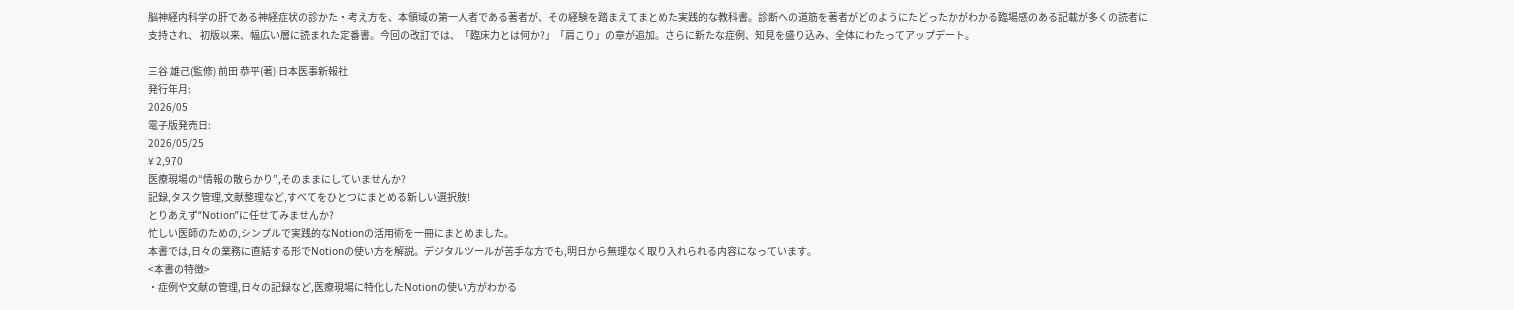脳神経内科学の肝である神経症状の診かた・考え方を、本領域の第一人者である著者が、その経験を踏まえてまとめた実践的な教科書。診断への道筋を著者がどのようにたどったかがわかる臨場感のある記載が多くの読者に支持され、 初版以来、幅広い層に読まれた定番書。今回の改訂では、「臨床力とは何か?」「肩こり」の章が追加。さらに新たな症例、知見を盛り込み、全体にわたってアップデート。

三谷 雄己(監修) 前田 恭平(著) 日本医事新報社
発行年月:
2026/05
電子版発売日:
2026/05/25
¥ 2,970
医療現場の“情報の散らかり”,そのままにしていませんか?
記録,タスク管理,文献整理など,すべてをひとつにまとめる新しい選択肢!
とりあえず“Notion”に任せてみませんか?
忙しい医師のための,シンプルで実践的なNotionの活用術を一冊にまとめました。
本書では,日々の業務に直結する形でNotionの使い方を解説。デジタルツールが苦手な方でも,明日から無理なく取り入れられる内容になっています。
<本書の特徴>
・症例や文献の管理,日々の記録など,医療現場に特化したNotionの使い方がわかる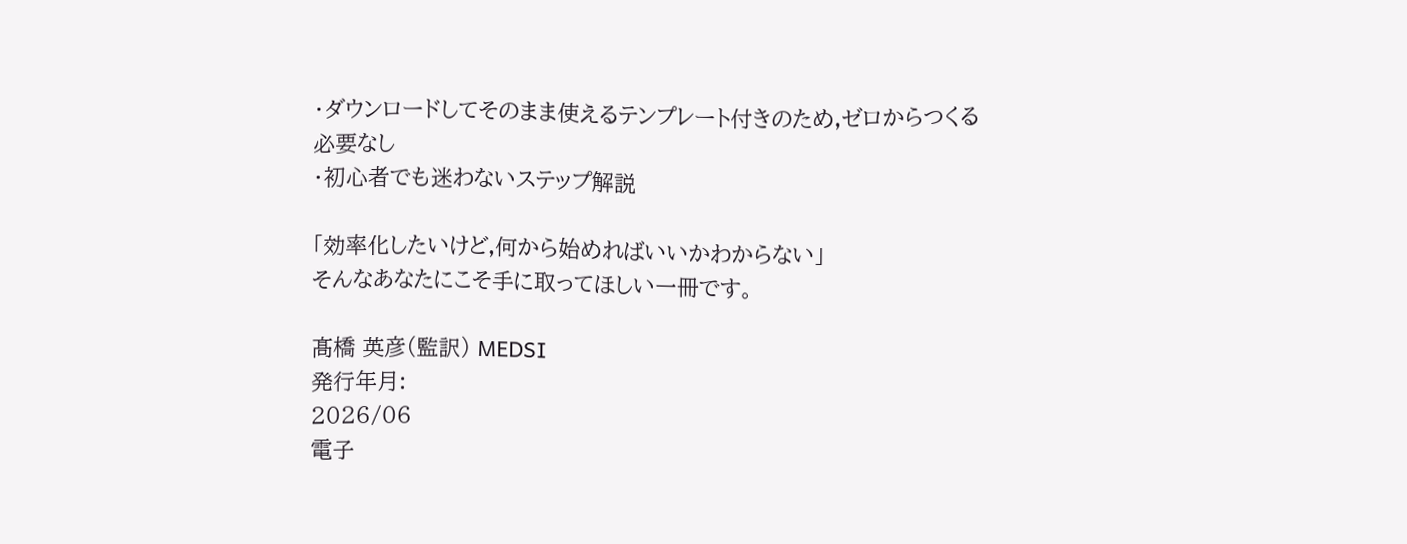・ダウンロードしてそのまま使えるテンプレート付きのため,ゼロからつくる必要なし
・初心者でも迷わないステップ解説

「効率化したいけど,何から始めればいいかわからない」
そんなあなたにこそ手に取ってほしい一冊です。

髙橋 英彦(監訳) MEDSI
発行年月:
2026/06
電子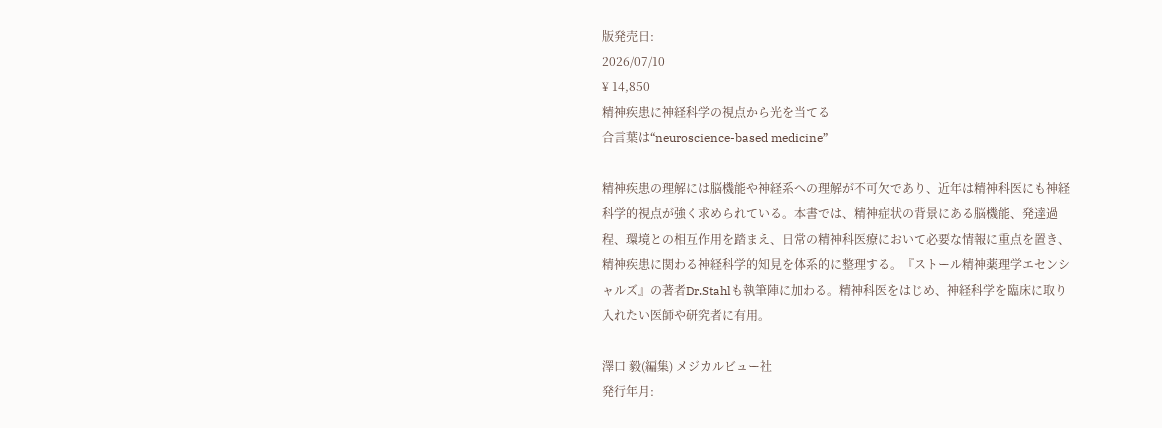版発売日:
2026/07/10
¥ 14,850
精神疾患に神経科学の視点から光を当てる
合言葉は“neuroscience-based medicine”

精神疾患の理解には脳機能や神経系への理解が不可欠であり、近年は精神科医にも神経科学的視点が強く求められている。本書では、精神症状の背景にある脳機能、発達過程、環境との相互作用を踏まえ、日常の精神科医療において必要な情報に重点を置き、精神疾患に関わる神経科学的知見を体系的に整理する。『ストール精神薬理学エセンシャルズ』の著者Dr.Stahlも執筆陣に加わる。精神科医をはじめ、神経科学を臨床に取り入れたい医師や研究者に有用。

澤口 毅(編集) メジカルビュー社
発行年月: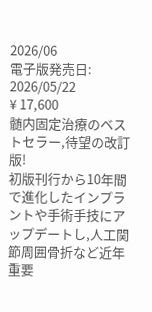2026/06
電子版発売日:
2026/05/22
¥ 17,600
髄内固定治療のベストセラー,待望の改訂版!
初版刊行から10年間で進化したインプラントや手術手技にアップデートし,人工関節周囲骨折など近年重要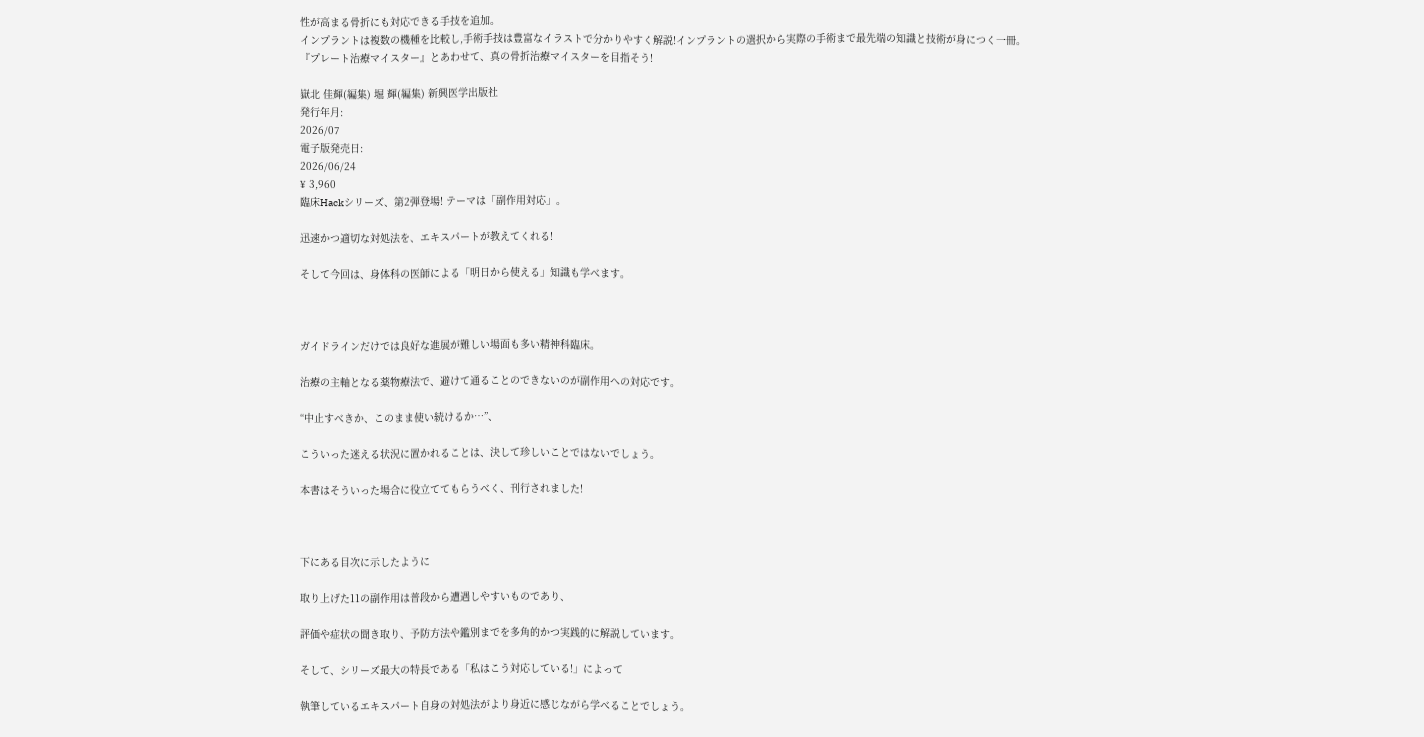性が高まる骨折にも対応できる手技を追加。
インプラントは複数の機種を比較し,手術手技は豊富なイラストで分かりやすく解説!インプラントの選択から実際の手術まで最先端の知識と技術が身につく一冊。
『プレート治療マイスター』とあわせて、真の骨折治療マイスターを目指そう!

嶽北 佳輝(編集) 堀 輝(編集) 新興医学出版社
発行年月:
2026/07
電子版発売日:
2026/06/24
¥ 3,960
臨床Hackシリーズ、第2弾登場! テーマは「副作用対応」。

迅速かつ適切な対処法を、エキスパートが教えてくれる!

そして今回は、身体科の医師による「明日から使える」知識も学べます。



ガイドラインだけでは良好な進展が難しい場面も多い精神科臨床。

治療の主軸となる薬物療法で、避けて通ることのできないのが副作用への対応です。

“中止すべきか、このまま使い続けるか…”、

こういった迷える状況に置かれることは、決して珍しいことではないでしょう。

本書はそういった場合に役立ててもらうべく、刊行されました!



下にある目次に示したように

取り上げた11の副作用は普段から遭遇しやすいものであり、

評価や症状の聞き取り、予防方法や鑑別までを多角的かつ実践的に解説しています。

そして、シリーズ最大の特長である「私はこう対応している!」によって

執筆しているエキスパート自身の対処法がより身近に感じながら学べることでしょう。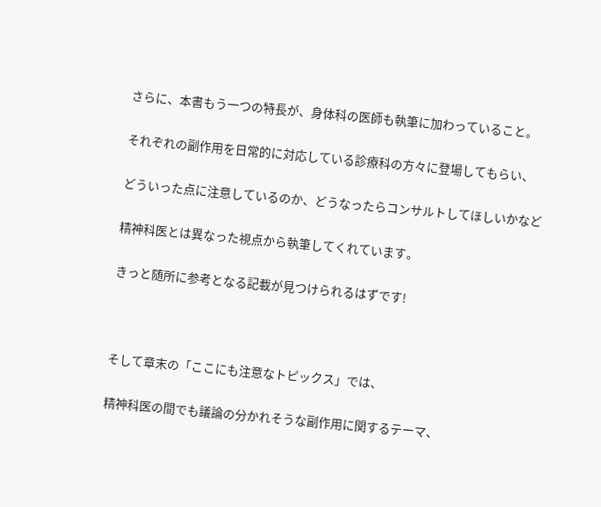さらに、本書もう一つの特長が、身体科の医師も執筆に加わっていること。

それぞれの副作用を日常的に対応している診療科の方々に登場してもらい、

どういった点に注意しているのか、どうなったらコンサルトしてほしいかなど

精神科医とは異なった視点から執筆してくれています。

きっと随所に参考となる記載が見つけられるはずです!



そして章末の「ここにも注意なトピックス」では、

精神科医の間でも議論の分かれそうな副作用に関するテーマ、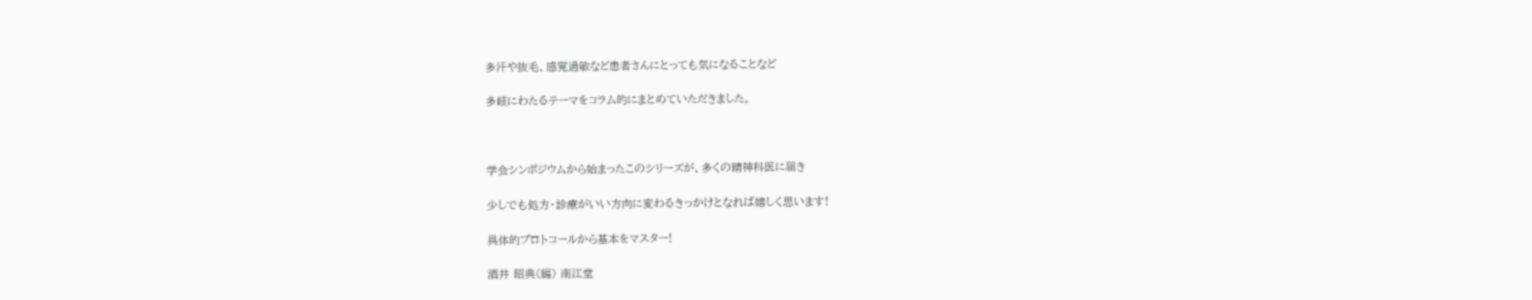多汗や抜毛、感覚過敏など患者さんにとっても気になることなど

多岐にわたるテーマをコラム的にまとめていただきました。



学会シンポジウムから始まったこのシリーズが、多くの精神科医に届き

少しでも処方・診療がいい方向に変わるきっかけとなれば嬉しく思います!

具体的プロトコールから基本をマスター!

酒井 昭典(編) 南江堂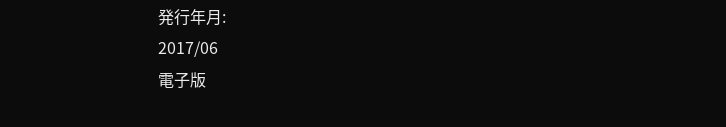発行年月:
2017/06
電子版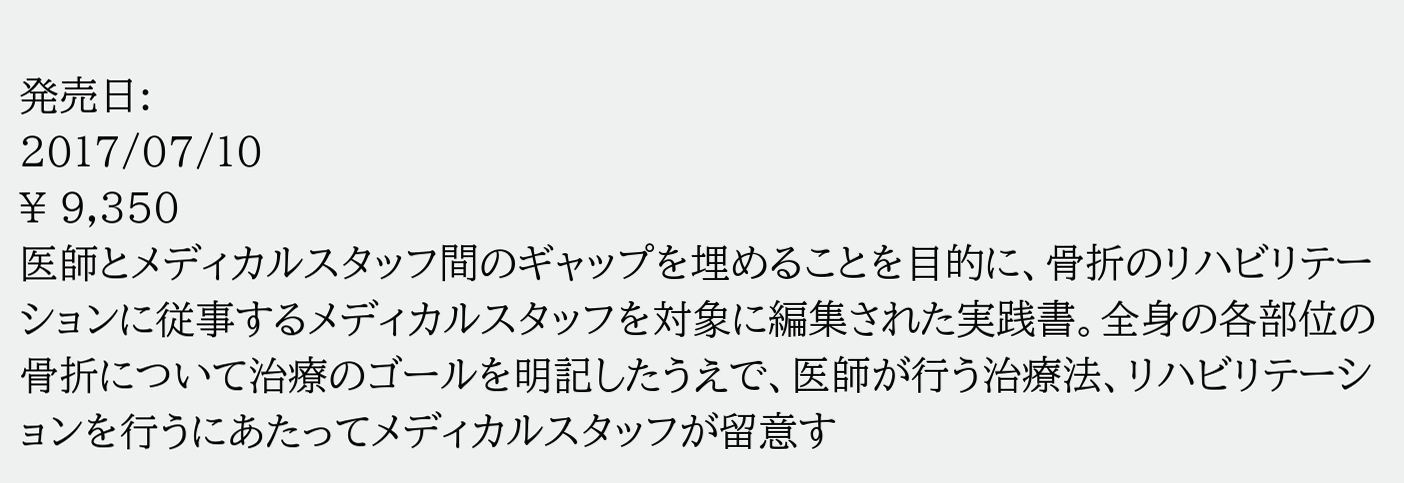発売日:
2017/07/10
¥ 9,350
医師とメディカルスタッフ間のギャップを埋めることを目的に、骨折のリハビリテーションに従事するメディカルスタッフを対象に編集された実践書。全身の各部位の骨折について治療のゴールを明記したうえで、医師が行う治療法、リハビリテーションを行うにあたってメディカルスタッフが留意す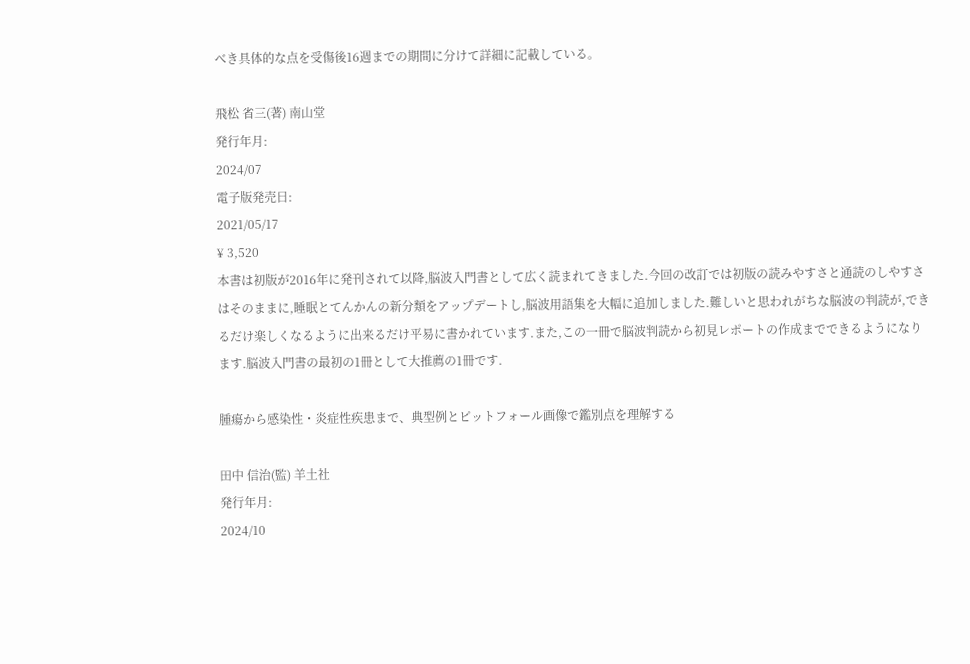べき具体的な点を受傷後16週までの期間に分けて詳細に記載している。

飛松 省三(著) 南山堂
発行年月:
2024/07
電子版発売日:
2021/05/17
¥ 3,520
本書は初版が2016年に発刊されて以降,脳波入門書として広く読まれてきました.今回の改訂では初版の読みやすさと通読のしやすさはそのままに,睡眠とてんかんの新分類をアップデートし,脳波用語集を大幅に追加しました.難しいと思われがちな脳波の判読が,できるだけ楽しくなるように出来るだけ平易に書かれています.また,この一冊で脳波判読から初見レポートの作成までできるようになります.脳波入門書の最初の1冊として大推薦の1冊です.

腫瘍から感染性・炎症性疾患まで、典型例とピットフォール画像で鑑別点を理解する

田中 信治(監) 羊土社
発行年月:
2024/10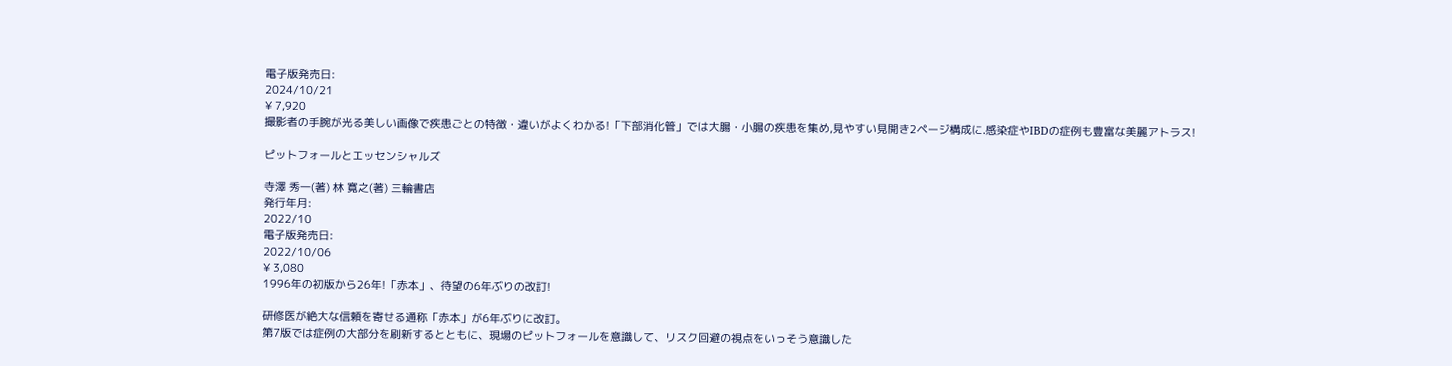電子版発売日:
2024/10/21
¥ 7,920
撮影者の手腕が光る美しい画像で疾患ごとの特徴・違いがよくわかる!「下部消化管」では大腸・小腸の疾患を集め,見やすい見開き2ページ構成に.感染症やIBDの症例も豊富な美麗アトラス!

ピットフォールとエッセンシャルズ

寺澤 秀一(著) 林 寛之(著) 三輪書店
発行年月:
2022/10
電子版発売日:
2022/10/06
¥ 3,080
1996年の初版から26年!「赤本」、待望の6年ぶりの改訂!

研修医が絶大な信頼を寄せる通称「赤本」が6年ぶりに改訂。
第7版では症例の大部分を刷新するとともに、現場のピットフォールを意識して、リスク回避の視点をいっそう意識した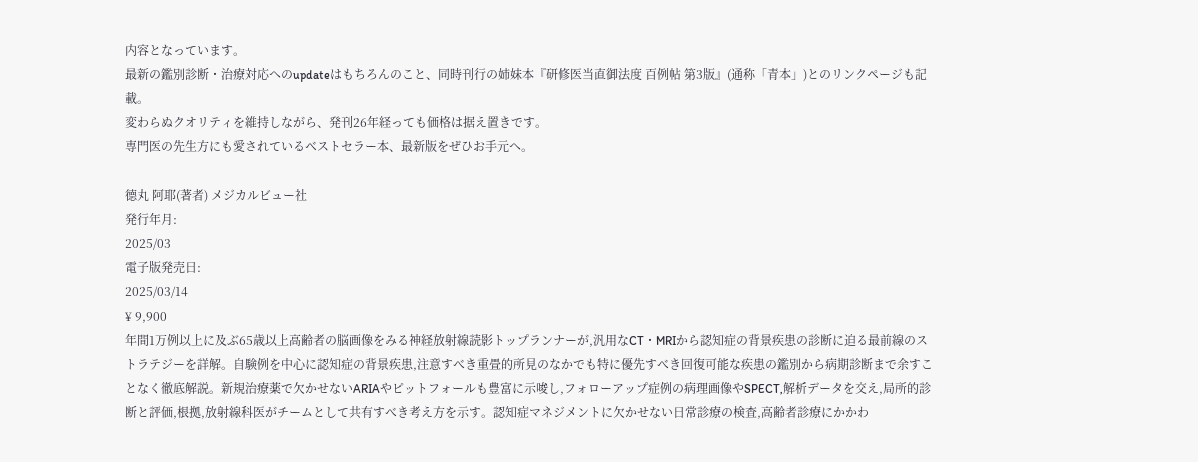内容となっています。
最新の鑑別診断・治療対応へのupdateはもちろんのこと、同時刊行の姉妹本『研修医当直御法度 百例帖 第3版』(通称「青本」)とのリンクページも記載。
変わらぬクオリティを維持しながら、発刊26年経っても価格は据え置きです。
専門医の先生方にも愛されているベストセラー本、最新版をぜひお手元へ。

德丸 阿耶(著者) メジカルビュー社
発行年月:
2025/03
電子版発売日:
2025/03/14
¥ 9,900
年間1万例以上に及ぶ65歳以上高齢者の脳画像をみる神経放射線読影トップランナーが,汎用なCT・MRIから認知症の背景疾患の診断に迫る最前線のストラテジーを詳解。自験例を中心に認知症の背景疾患,注意すべき重畳的所見のなかでも特に優先すべき回復可能な疾患の鑑別から病期診断まで余すことなく徹底解説。新規治療薬で欠かせないARIAやピットフォールも豊富に示唆し,フォローアップ症例の病理画像やSPECT,解析データを交え,局所的診断と評価,根拠,放射線科医がチームとして共有すべき考え方を示す。認知症マネジメントに欠かせない日常診療の検査,高齢者診療にかかわ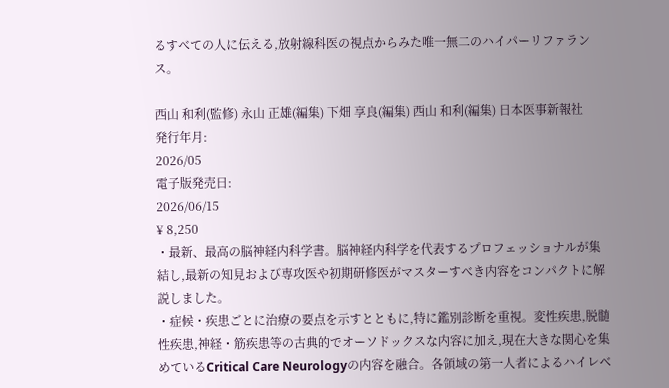るすべての人に伝える,放射線科医の視点からみた唯一無二のハイパーリファランス。

西山 和利(監修) 永山 正雄(編集) 下畑 享良(編集) 西山 和利(編集) 日本医事新報社
発行年月:
2026/05
電子版発売日:
2026/06/15
¥ 8,250
・最新、最高の脳神経内科学書。脳神経内科学を代表するプロフェッショナルが集結し,最新の知見および専攻医や初期研修医がマスターすべき内容をコンパクトに解説しました。
・症候・疾患ごとに治療の要点を示すとともに,特に鑑別診断を重視。変性疾患,脱髄性疾患,神経・筋疾患等の古典的でオーソドックスな内容に加え,現在大きな関心を集めているCritical Care Neurologyの内容を融合。各領域の第一人者によるハイレベ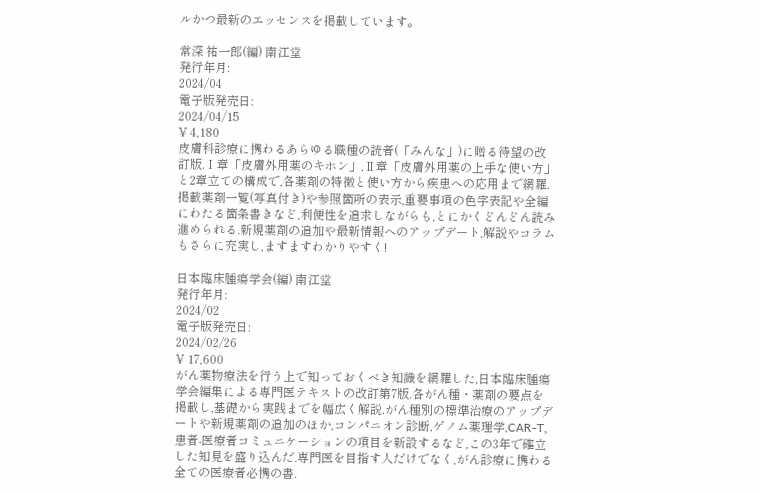ルかつ最新のエッセンスを掲載しています。

常深 祐一郎(編) 南江堂
発行年月:
2024/04
電子版発売日:
2024/04/15
¥ 4,180
皮膚科診療に携わるあらゆる職種の読者(「みんな」)に贈る待望の改訂版.Ⅰ章「皮膚外用薬のキホン」,Ⅱ章「皮膚外用薬の上手な使い方」と2章立ての構成で,各薬剤の特徴と使い方から疾患への応用まで網羅.掲載薬剤一覧(写真付き)や参照箇所の表示,重要事項の色字表記や全編にわたる箇条書きなど,利便性を追求しながらも,とにかくどんどん読み進められる.新規薬剤の追加や最新情報へのアップデート,解説やコラムもさらに充実し,ますますわかりやすく!

日本臨床腫瘍学会(編) 南江堂
発行年月:
2024/02
電子版発売日:
2024/02/26
¥ 17,600
がん薬物療法を行う上で知っておくべき知識を網羅した,日本臨床腫瘍学会編集による専門医テキストの改訂第7版.各がん種・薬剤の要点を掲載し,基礎から実践までを幅広く解説.がん種別の標準治療のアップデートや新規薬剤の追加のほか,コンパニオン診断,ゲノム薬理学,CAR-T,患者-医療者コミュニケーションの項目を新設するなど,この3年で確立した知見を盛り込んだ.専門医を目指す人だけでなく,がん診療に携わる全ての医療者必携の書.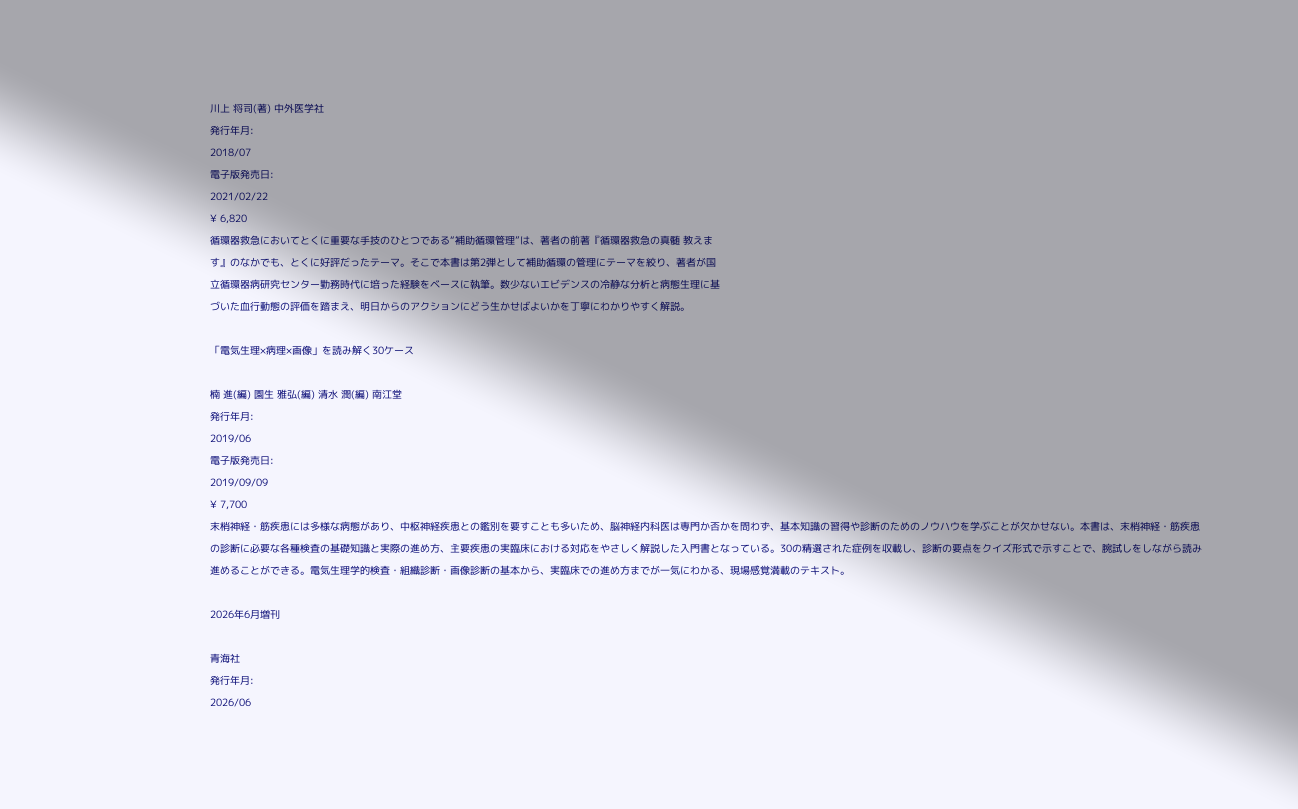川上 将司(著) 中外医学社
発行年月:
2018/07
電子版発売日:
2021/02/22
¥ 6,820
循環器救急においてとくに重要な手技のひとつである“補助循環管理”は、著者の前著『循環器救急の真髄 教えま
す』のなかでも、とくに好評だったテーマ。そこで本書は第2弾として補助循環の管理にテーマを絞り、著者が国
立循環器病研究センター勤務時代に培った経験をベースに執筆。数少ないエビデンスの冷静な分析と病態生理に基
づいた血行動態の評価を踏まえ、明日からのアクションにどう生かせばよいかを丁寧にわかりやすく解説。

「電気生理×病理×画像」を読み解く30ケース

楠 進(編) 園生 雅弘(編) 清水 潤(編) 南江堂
発行年月:
2019/06
電子版発売日:
2019/09/09
¥ 7,700
末梢神経・筋疾患には多様な病態があり、中枢神経疾患との鑑別を要すことも多いため、脳神経内科医は専門か否かを問わず、基本知識の習得や診断のためのノウハウを学ぶことが欠かせない。本書は、末梢神経・筋疾患の診断に必要な各種検査の基礎知識と実際の進め方、主要疾患の実臨床における対応をやさしく解説した入門書となっている。30の精選された症例を収載し、診断の要点をクイズ形式で示すことで、腕試しをしながら読み進めることができる。電気生理学的検査・組織診断・画像診断の基本から、実臨床での進め方までが一気にわかる、現場感覚満載のテキスト。

2026年6月増刊

青海社
発行年月:
2026/06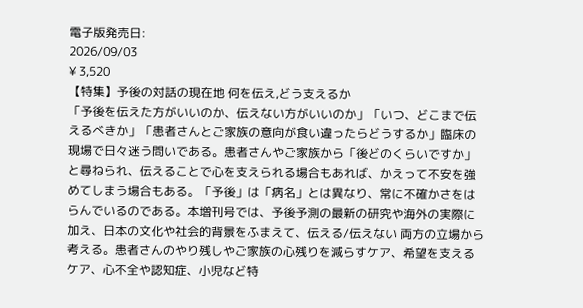電子版発売日:
2026/09/03
¥ 3,520
【特集】予後の対話の現在地 何を伝え,どう支えるか
「予後を伝えた方がいいのか、伝えない方がいいのか」「いつ、どこまで伝えるべきか」「患者さんとご家族の意向が食い違ったらどうするか」臨床の現場で日々迷う問いである。患者さんやご家族から「後どのくらいですか」と尋ねられ、伝えることで心を支えられる場合もあれば、かえって不安を強めてしまう場合もある。「予後」は「病名」とは異なり、常に不確かさをはらんでいるのである。本増刊号では、予後予測の最新の研究や海外の実際に加え、日本の文化や社会的背景をふまえて、伝える/伝えない 両方の立場から考える。患者さんのやり残しやご家族の心残りを減らすケア、希望を支えるケア、心不全や認知症、小児など特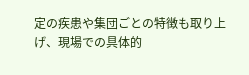定の疾患や集団ごとの特徴も取り上げ、現場での具体的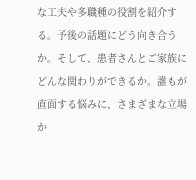な工夫や多職種の役割を紹介する。予後の話題にどう向き合うか。そして、患者さんとご家族にどんな関わりができるか。誰もが直面する悩みに、さまざまな立場か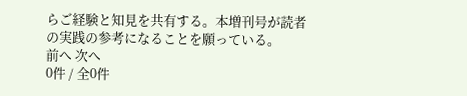らご経験と知見を共有する。本増刊号が読者の実践の参考になることを願っている。
前へ 次へ
0件 / 全0件